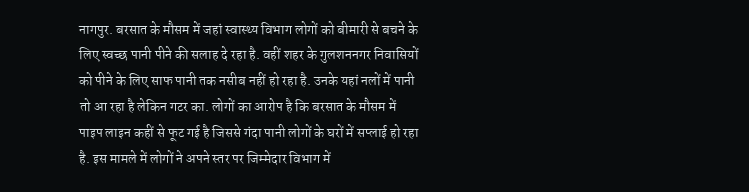नागपुर. बरसात के मौसम में जहां स्वास्थ्य विभाग लोगों को बीमारी से बचने के लिए स्वच्छ पानी पीने की सलाह दे रहा है. वहीं शहर के गुलशननगर निवासियों को पीने के लिए साफ पानी तक नसीब नहीं हो रहा है. उनके यहां नलों में पानी तो आ रहा है लेकिन गटर का. लोगों का आरोप है कि बरसात के मौसम में पाइप लाइन कहीं से फूट गई है जिससे गंदा पानी लोगों के घरों में सप्लाई हो रहा है. इस मामले में लोगों ने अपने स्तर पर जिम्मेदार विभाग में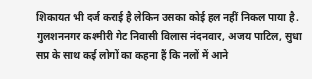शिकायत भी दर्ज कराई है लेकिन उसका कोई हल नहीं निकल पाया है.
गुलशननगर कश्मीरी गेट निवासी विलास नंदनवार, अजय पाटिल, सुधा सप्र के साथ कई लोगों का कहना हैं कि नलों में आने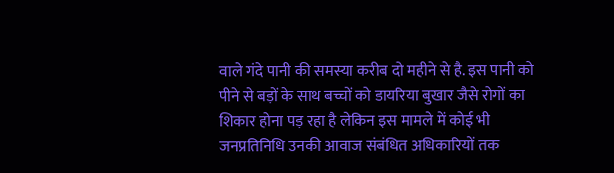वाले गंदे पानी की समस्या करीब दो महीने से है. इस पानी को पीने से बड़ों के साथ बच्चों को डायरिया बुखार जैसे रोगों का शिकार होना पड़ रहा है लेकिन इस मामले में कोई भी जनप्रतिनिधि उनकी आवाज संबंधित अधिकारियों तक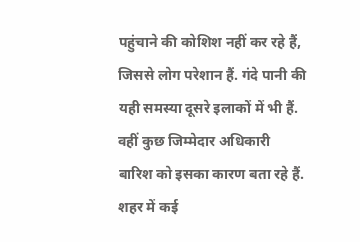पहुंचाने की कोशिश नहीं कर रहे हैं, जिससे लोग परेशान हैं. गंदे पानी की यही समस्या दूसरे इलाकों में भी हैं. वहीं कुछ जिम्मेदार अधिकारी बारिश को इसका कारण बता रहे हैं.
शहर में कई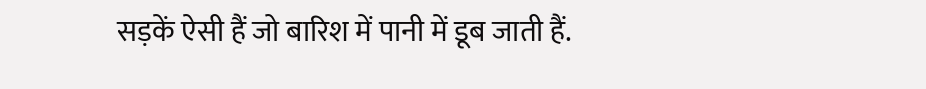सड़कें ऐसी हैं जो बारिश में पानी में डूब जाती हैं.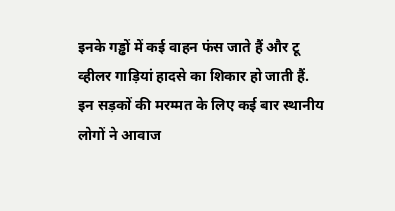इनके गड्ढों में कई वाहन फंस जाते हैं और टू व्हीलर गाड़ियां हादसे का शिकार हो जाती हैं. इन सड़कों की मरम्मत के लिए कई बार स्थानीय लोगों ने आवाज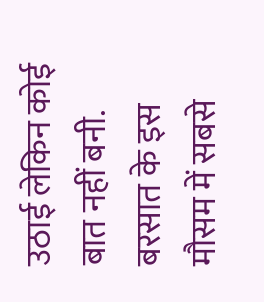उठाई लेकिन कोई बात नहीं बनी. बरसात के इस मौसम में सबसे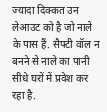ज्यादा दिक्कत उन लेआउट को है जो नाले के पास हैं. सैफ्टी वॉल न बनने से नाले का पानी सीधे घरों में प्रवेश कर रहा है.